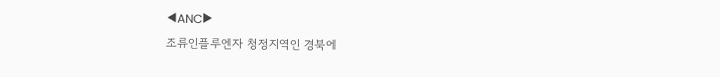◀ANC▶
조류인플루엔자 청정지역인 경북에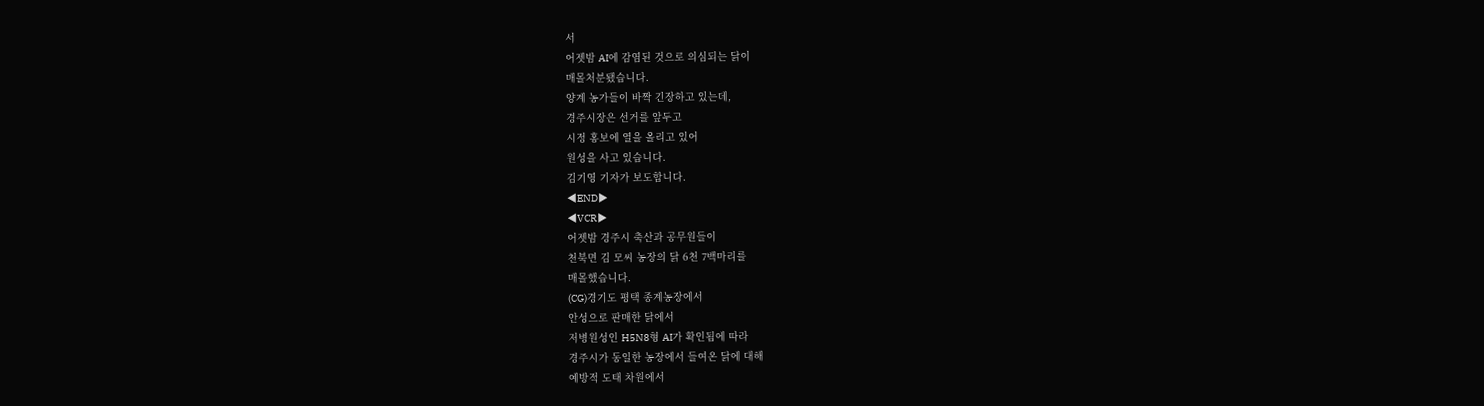서
어젯밤 AI에 감염된 것으로 의심되는 닭이
매몰처분됐습니다.
양계 농가들이 바짝 긴장하고 있는데,
경주시장은 선거를 앞두고
시정 홍보에 열을 올리고 있어
원성을 사고 있습니다.
김기영 기자가 보도합니다.
◀END▶
◀VCR▶
어젯밤 경주시 축산과 공무원들이
천북면 김 모씨 농장의 닭 6천 7백마리를
매몰했습니다.
(CG)경기도 평택 종계농장에서
안성으로 판매한 닭에서
저병원성인 H5N8형 AI가 확인됨에 따라
경주시가 동일한 농장에서 들여온 닭에 대해
예방적 도태 차원에서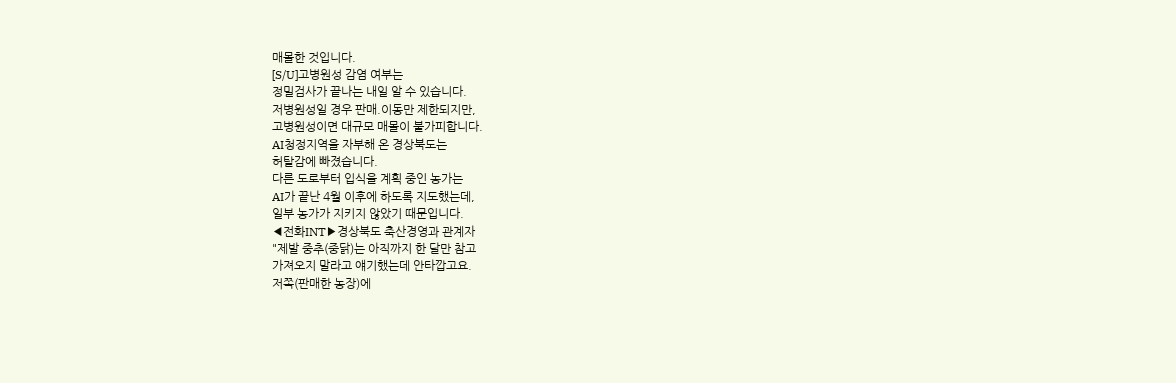매몰한 것입니다.
[S/U]고병원성 감염 여부는
정밀검사가 끝나는 내일 알 수 있습니다.
저병원성일 경우 판매.이동만 제한되지만,
고병원성이면 대규모 매몰이 불가피합니다.
AI청정지역을 자부해 온 경상북도는
허탈감에 빠졌습니다.
다른 도로부터 입식을 계획 중인 농가는
AI가 끝난 4월 이후에 하도록 지도했는데,
일부 농가가 지키지 않았기 때문입니다.
◀전화INT▶경상북도 축산경영과 관계자
"제발 중추(중닭)는 아직까지 한 달만 참고
가져오지 말라고 얘기했는데 안타깝고요.
저쪽(판매한 농장)에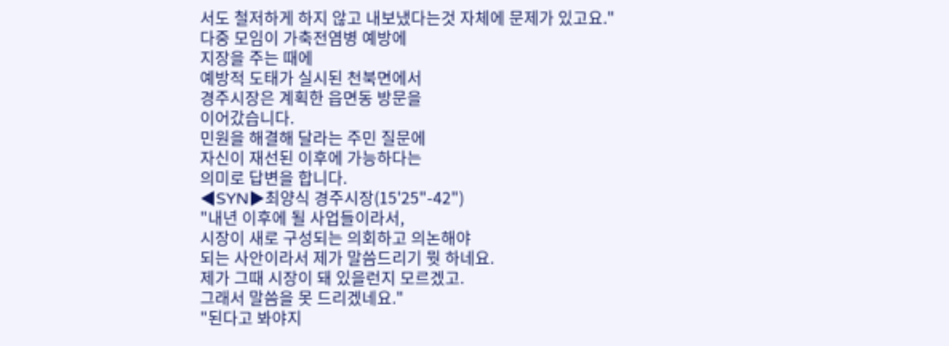서도 철저하게 하지 않고 내보냈다는것 자체에 문제가 있고요."
다중 모임이 가축전염병 예방에
지장을 주는 때에
예방적 도태가 실시된 천북면에서
경주시장은 계획한 읍면동 방문을
이어갔습니다.
민원을 해결해 달라는 주민 질문에
자신이 재선된 이후에 가능하다는
의미로 답변을 합니다.
◀SYN▶최양식 경주시장(15'25"-42")
"내년 이후에 될 사업들이라서,
시장이 새로 구성되는 의회하고 의논해야
되는 사안이라서 제가 말씀드리기 뭣 하네요.
제가 그때 시장이 돼 있을런지 모르겠고.
그래서 말씀을 못 드리겠네요."
"된다고 봐야지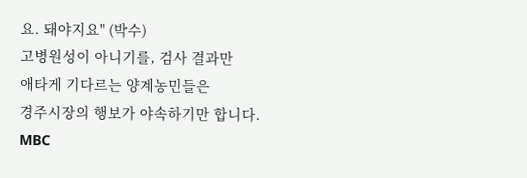요. 돼야지요" (박수)
고병원성이 아니기를, 검사 결과만
애타게 기다르는 양계농민들은
경주시장의 행보가 야속하기만 합니다.
MBC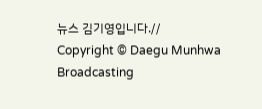뉴스 김기영입니다.//
Copyright © Daegu Munhwa Broadcasting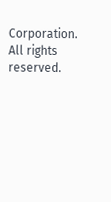Corporation. All rights reserved.